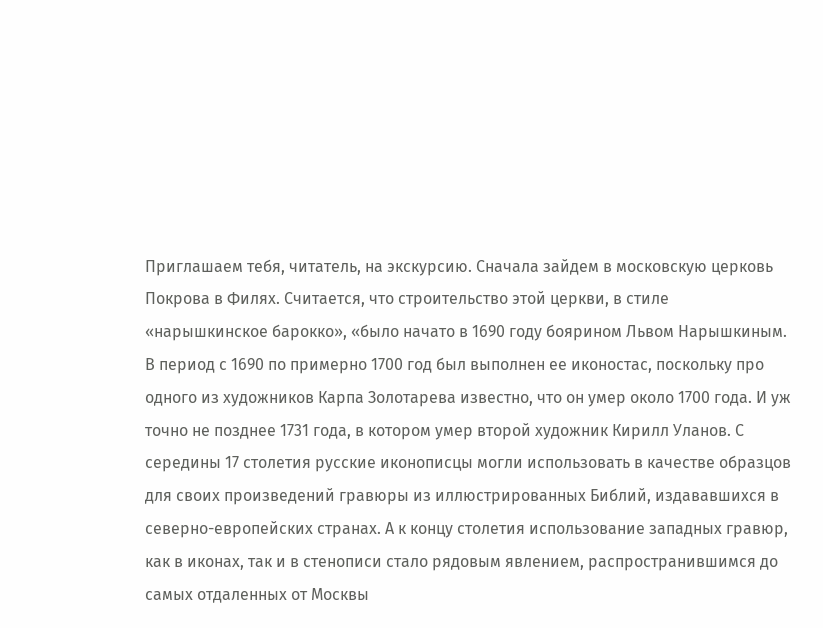Приглашаем тебя, читатель, на экскурсию. Сначала зайдем в московскую церковь Покрова в Филях. Считается, что строительство этой церкви, в стиле «нарышкинское барокко», «было начато в 1690 году боярином Львом Нарышкиным. В период с 1690 по примерно 1700 год был выполнен ее иконостас, поскольку про одного из художников Карпа Золотарева известно, что он умер около 1700 года. И уж точно не позднее 1731 года, в котором умер второй художник Кирилл Уланов. С середины 17 столетия русские иконописцы могли использовать в качестве образцов для своих произведений гравюры из иллюстрированных Библий, издававшихся в северно-европейских странах. А к концу столетия использование западных гравюр, как в иконах, так и в стенописи стало рядовым явлением, распространившимся до самых отдаленных от Москвы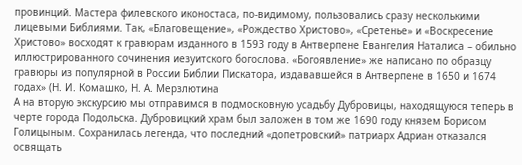провинций. Мастера филевского иконостаса, по-видимому, пользовались сразу несколькими лицевыми Библиями. Так, «Благовещение», «Рождество Христово», «Сретенье» и «Воскресение Христово» восходят к гравюрам изданного в 1593 году в Антверпене Евангелия Наталиса – обильно иллюстрированного сочинения иезуитского богослова. «Богоявление» же написано по образцу гравюры из популярной в России Библии Пискатора, издававшейся в Антверпене в 1650 и 1674 годах» (Н. И. Комашко, Н. А. Мерзлютина
А на вторую экскурсию мы отправимся в подмосковную усадьбу Дубровицы, находящуюся теперь в черте города Подольска. Дубровицкий храм был заложен в том же 1690 году князем Борисом Голицыным. Сохранилась легенда, что последний «допетровский» патриарх Адриан отказался освящать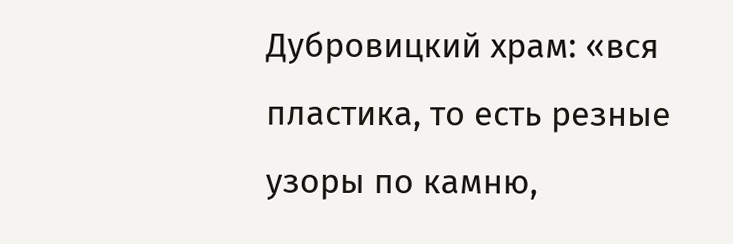Дубровицкий храм: «вся пластика, то есть резные узоры по камню,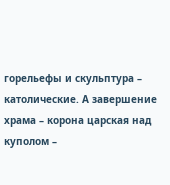горельефы и скульптура – католические. А завершение храма – корона царская над куполом –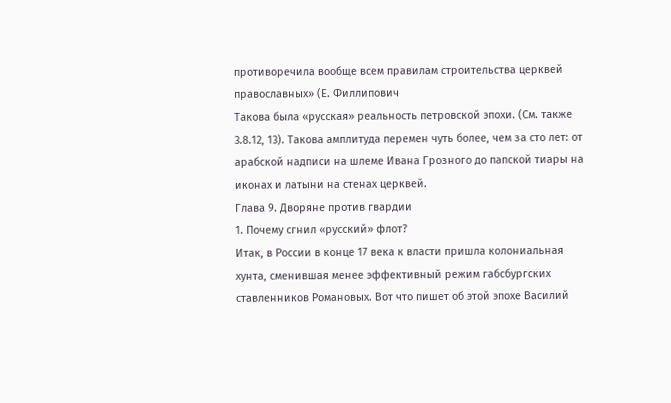противоречила вообще всем правилам строительства церквей православных» (Е. Филлипович
Такова была «русская» реальность петровской эпохи. (См. также 3.8.12, 13). Такова амплитуда перемен чуть более, чем за сто лет: от арабской надписи на шлеме Ивана Грозного до папской тиары на иконах и латыни на стенах церквей.
Глава 9. Дворяне против гвардии
1. Почему сгнил «русский» флот?
Итак, в России в конце 17 века к власти пришла колониальная хунта, сменившая менее эффективный режим габсбургских ставленников Романовых. Вот что пишет об этой эпохе Василий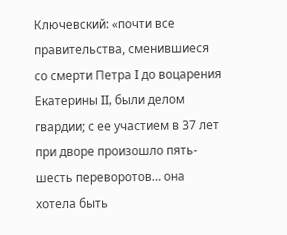Ключевский: «почти все правительства, сменившиеся со смерти Петра I до воцарения Екатерины II, были делом гвардии; с ее участием в 37 лет при дворе произошло пять-шесть переворотов… она хотела быть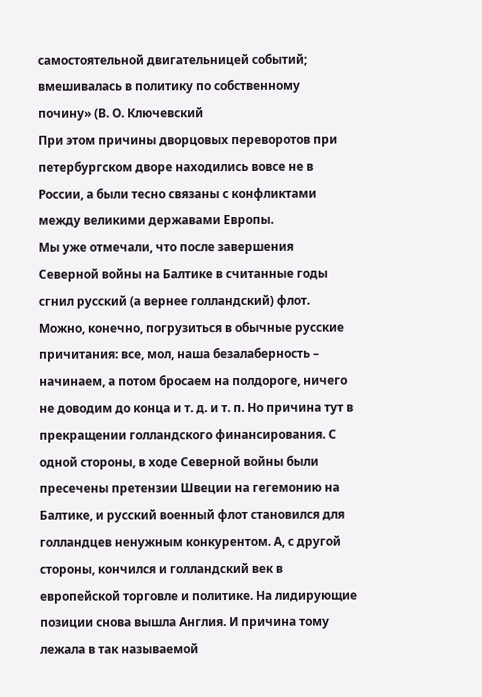самостоятельной двигательницей событий; вмешивалась в политику по собственному почину» (В. О. Ключевский
При этом причины дворцовых переворотов при петербургском дворе находились вовсе не в России, а были тесно связаны с конфликтами между великими державами Европы.
Мы уже отмечали, что после завершения Северной войны на Балтике в считанные годы сгнил русский (а вернее голландский) флот. Можно, конечно, погрузиться в обычные русские причитания: все, мол, наша безалаберность – начинаем, а потом бросаем на полдороге, ничего не доводим до конца и т. д. и т. п. Но причина тут в прекращении голландского финансирования. С одной стороны, в ходе Северной войны были пресечены претензии Швеции на гегемонию на Балтике, и русский военный флот становился для голландцев ненужным конкурентом. А, с другой стороны, кончился и голландский век в европейской торговле и политике. На лидирующие позиции снова вышла Англия. И причина тому лежала в так называемой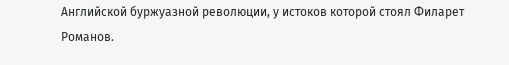Английской буржуазной революции, у истоков которой стоял Филарет Романов.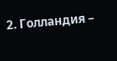2. Голландия –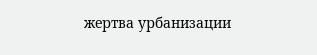жертва урбанизации